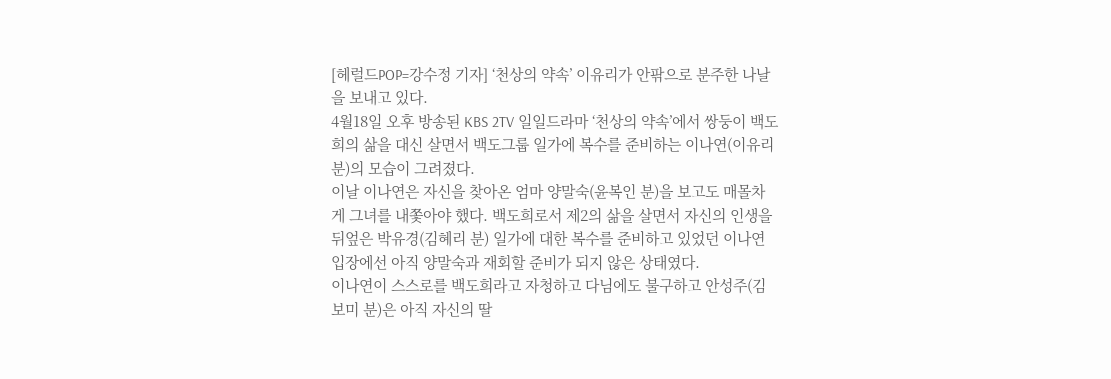[헤럴드POP=강수정 기자] ‘천상의 약속’ 이유리가 안팎으로 분주한 나날을 보내고 있다.
4월18일 오후 방송된 KBS 2TV 일일드라마 ‘천상의 약속’에서 쌍둥이 백도희의 삶을 대신 살면서 백도그룹 일가에 복수를 준비하는 이나연(이유리 분)의 모습이 그려졌다.
이날 이나연은 자신을 찾아온 엄마 양말숙(윤복인 분)을 보고도 매몰차게 그녀를 내쫓아야 했다. 백도희로서 제2의 삶을 살면서 자신의 인생을 뒤엎은 박유경(김혜리 분) 일가에 대한 복수를 준비하고 있었던 이나연 입장에선 아직 양말숙과 재회할 준비가 되지 않은 상태였다.
이나연이 스스로를 백도희라고 자청하고 다님에도 불구하고 안성주(김보미 분)은 아직 자신의 딸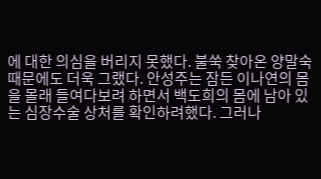에 대한 의심을 버리지 못했다. 불쑥 찾아온 양말숙 때문에도 더욱 그랬다. 안성주는 잠든 이나연의 몸을 몰래 들여다보려 하면서 백도희의 몸에 남아 있는 심장수술 상처를 확인하려했다. 그러나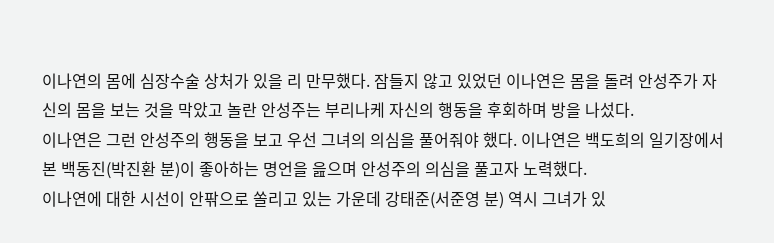이나연의 몸에 심장수술 상처가 있을 리 만무했다. 잠들지 않고 있었던 이나연은 몸을 돌려 안성주가 자신의 몸을 보는 것을 막았고 놀란 안성주는 부리나케 자신의 행동을 후회하며 방을 나섰다.
이나연은 그런 안성주의 행동을 보고 우선 그녀의 의심을 풀어줘야 했다. 이나연은 백도희의 일기장에서 본 백동진(박진환 분)이 좋아하는 명언을 읊으며 안성주의 의심을 풀고자 노력했다.
이나연에 대한 시선이 안팎으로 쏠리고 있는 가운데 강태준(서준영 분) 역시 그녀가 있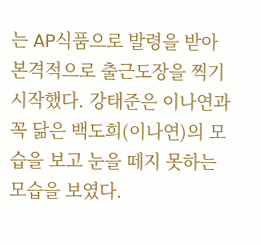는 AP식품으로 발령을 받아 본격적으로 출근도장을 찍기 시작했다. 강태준은 이나연과 꼭 닮은 백도희(이나연)의 모습을 보고 눈을 떼지 못하는 모습을 보였다.